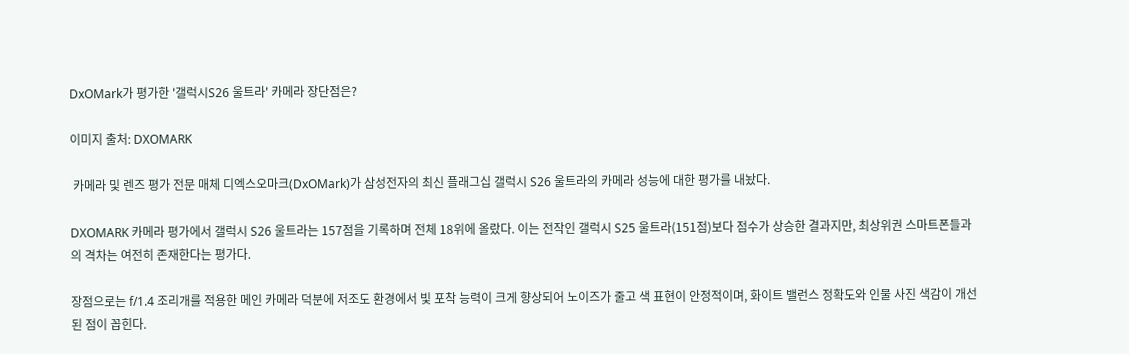DxOMark가 평가한 '갤럭시S26 울트라' 카메라 장단점은?

이미지 출처: DXOMARK

 카메라 및 렌즈 평가 전문 매체 디엑스오마크(DxOMark)가 삼성전자의 최신 플래그십 갤럭시 S26 울트라의 카메라 성능에 대한 평가를 내놨다.

DXOMARK 카메라 평가에서 갤럭시 S26 울트라는 157점을 기록하며 전체 18위에 올랐다. 이는 전작인 갤럭시 S25 울트라(151점)보다 점수가 상승한 결과지만, 최상위권 스마트폰들과의 격차는 여전히 존재한다는 평가다.

장점으로는 f/1.4 조리개를 적용한 메인 카메라 덕분에 저조도 환경에서 빛 포착 능력이 크게 향상되어 노이즈가 줄고 색 표현이 안정적이며, 화이트 밸런스 정확도와 인물 사진 색감이 개선된 점이 꼽힌다.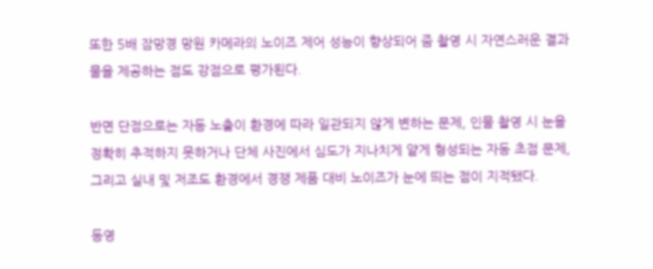또한 5배 잠망경 망원 카메라의 노이즈 제어 성능이 향상되어 줌 촬영 시 자연스러운 결과물을 제공하는 점도 강점으로 평가된다.

반면 단점으로는 자동 노출이 환경에 따라 일관되지 않게 변하는 문제, 인물 촬영 시 눈을 정확히 추적하지 못하거나 단체 사진에서 심도가 지나치게 얕게 형성되는 자동 초점 문제, 그리고 실내 및 저조도 환경에서 경쟁 제품 대비 노이즈가 눈에 띄는 점이 지적됐다.

동영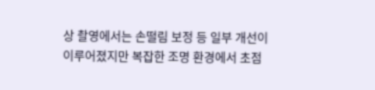상 촬영에서는 손떨림 보정 등 일부 개선이 이루어졌지만 복잡한 조명 환경에서 초점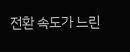전환 속도가 느린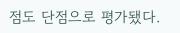점도 단점으로 평가됐다.